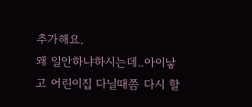추가해요.
왜 일안하냐하시는데..아이낳고 어린이집 다닐때쯤 다시 할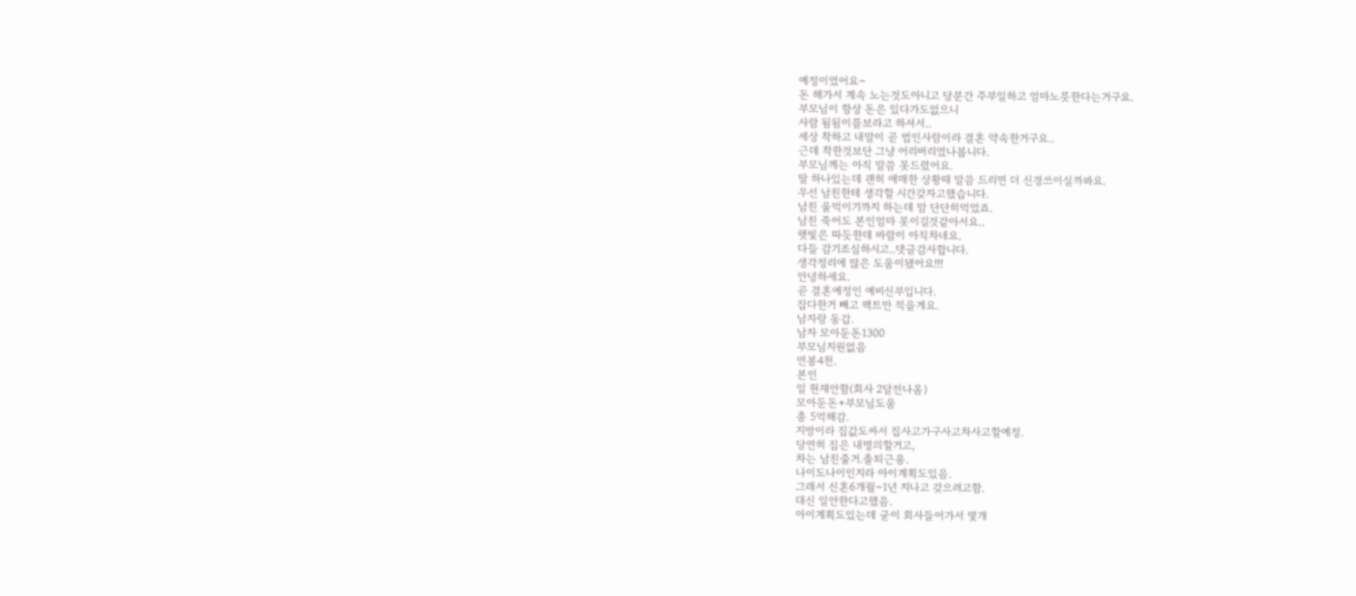예정이였어요~
돈 해가서 계속 노는것도아니고 당분간 주부일하고 엄마노릇한다는거구요.
부모님이 항상 돈은 있다가도없으니
사람 됨됨이를보라고 하셔서..
세상 착하고 내말이 곧 법인사람이라 결혼 약속한거구요..
근데 착한것보단 그냥 어리버리였나봅니다.
부모님께는 아직 말씀 못드렸어요.
딸 하나있는데 괜히 애매한 상황때 말씀 드리면 더 신경쓰이실까봐요.
우선 남친한테 생각할 시간갖자고했습니다.
남친 울먹이기까지 하는데 맘 단단히먹었죠.
남친 죽어도 본인엄마 못이길것같아서요..
햇빛은 따듯한데 바람이 아직차네요.
다들 감기조심하시고..댓글감사합니다.
생각정리에 많은 도움이됐어요!!!
안녕하세요.
곧 결혼예정인 예비신부입니다.
잡다한거 빼고 팩트만 적을게요.
남자랑 동갑.
남자 모아둔돈1300
부모님지원없음
연봉4천.
본인
일 현재안함(회사 2달전나옴)
모아둔돈+부모님도움
총 5억해감.
지방이라 집값도싸서 집사고가구사고차사고할예정.
당연히 집은 내명의할거고,
차는 남친줄거.출퇴근용.
나이도나이인지라 아이계획도있음.
그래서 신혼6개월~1년 지나고 갖으려고함.
대신 일안한다고했음.
아이계획도있는데 굳이 회사들어가서 몇개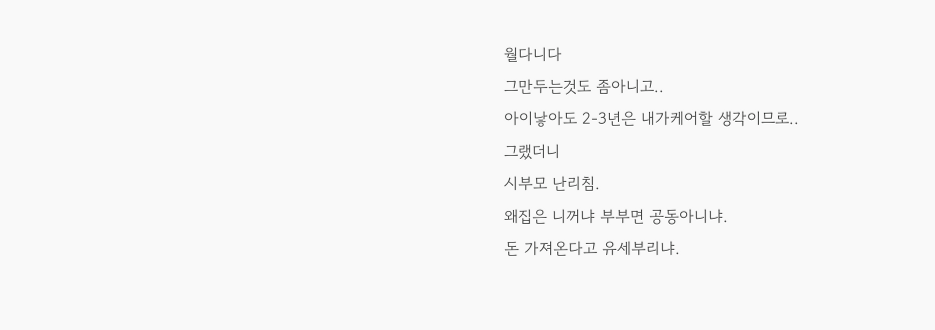월다니다
그만두는것도 좀아니고..
아이낳아도 2-3년은 내가케어할 생각이므로..
그랬더니
시부모 난리침.
왜집은 니꺼냐 부부면 공동아니냐.
돈 가져온다고 유세부리냐.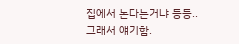집에서 논다는거냐 등등..
그래서 얘기함.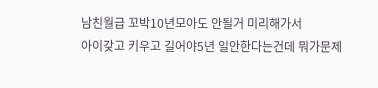남친월급 꼬박10년모아도 안될거 미리해가서
아이갖고 키우고 길어야5년 일안한다는건데 뭐가문제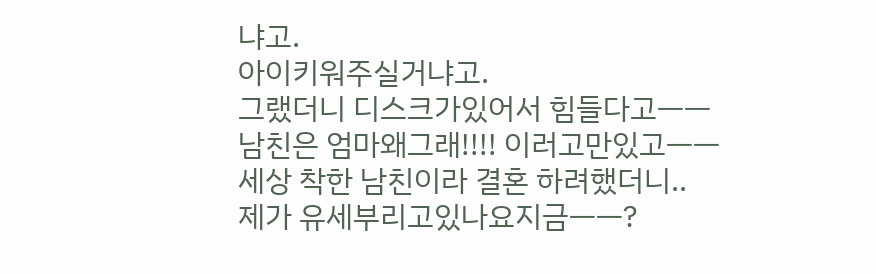냐고.
아이키워주실거냐고.
그랬더니 디스크가있어서 힘들다고ㅡㅡ
남친은 엄마왜그래!!!! 이러고만있고ㅡㅡ
세상 착한 남친이라 결혼 하려했더니..
제가 유세부리고있나요지금ㅡㅡ?